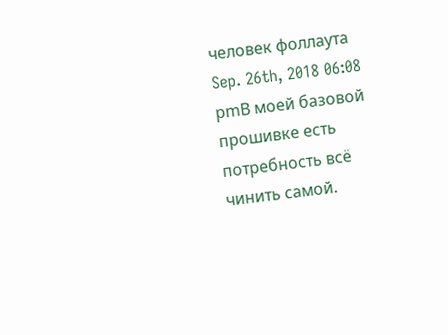человек фоллаута
Sep. 26th, 2018 06:08 pmВ моей базовой прошивке есть потребность всё чинить самой.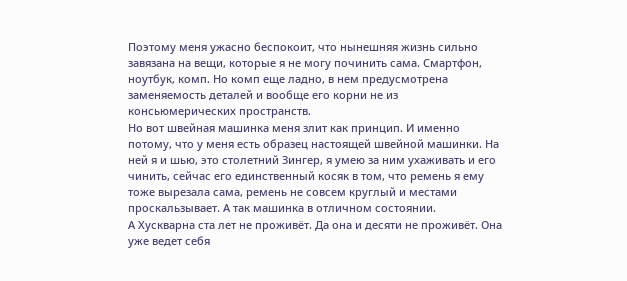Поэтому меня ужасно беспокоит, что нынешняя жизнь сильно завязана на вещи, которые я не могу починить сама. Смартфон, ноутбук, комп. Но комп еще ладно, в нем предусмотрена заменяемость деталей и вообще его корни не из консьюмерических пространств.
Но вот швейная машинка меня злит как принцип. И именно потому, что у меня есть образец настоящей швейной машинки. На ней я и шью, это столетний Зингер, я умею за ним ухаживать и его чинить, сейчас его единственный косяк в том, что ремень я ему тоже вырезала сама, ремень не совсем круглый и местами проскальзывает. А так машинка в отличном состоянии.
А Хускварна ста лет не проживёт. Да она и десяти не проживёт. Она уже ведет себя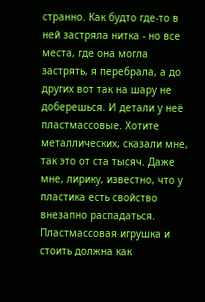странно. Как будто где-то в ней застряла нитка - но все места, где она могла застрять, я перебрала, а до других вот так на шару не доберешься. И детали у неё пластмассовые. Хотите металлических, сказали мне, так это от ста тысяч. Даже мне, лирику, известно, что у пластика есть свойство внезапно распадаться. Пластмассовая игрушка и стоить должна как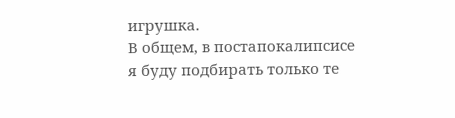игрушка.
В общем, в постапокалипсисе я буду подбирать только те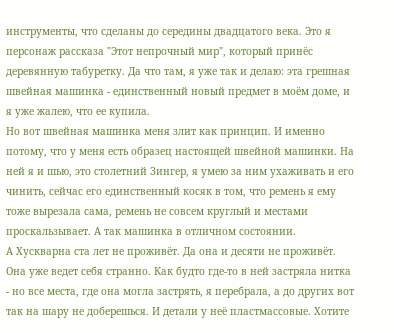инструменты, что сделаны до середины двадцатого века. Это я персонаж рассказа "Этот непрочный мир", который принёс деревянную табуретку. Да что там, я уже так и делаю: эта грешная швейная машинка - единственный новый предмет в моём доме, и я уже жалею, что ее купила.
Но вот швейная машинка меня злит как принцип. И именно потому, что у меня есть образец настоящей швейной машинки. На ней я и шью, это столетний Зингер, я умею за ним ухаживать и его чинить, сейчас его единственный косяк в том, что ремень я ему тоже вырезала сама, ремень не совсем круглый и местами проскальзывает. А так машинка в отличном состоянии.
А Хускварна ста лет не проживёт. Да она и десяти не проживёт. Она уже ведет себя странно. Как будто где-то в ней застряла нитка - но все места, где она могла застрять, я перебрала, а до других вот так на шару не доберешься. И детали у неё пластмассовые. Хотите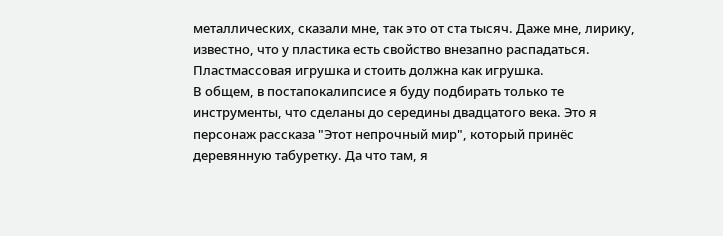металлических, сказали мне, так это от ста тысяч. Даже мне, лирику, известно, что у пластика есть свойство внезапно распадаться. Пластмассовая игрушка и стоить должна как игрушка.
В общем, в постапокалипсисе я буду подбирать только те инструменты, что сделаны до середины двадцатого века. Это я персонаж рассказа "Этот непрочный мир", который принёс деревянную табуретку. Да что там, я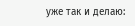уже так и делаю: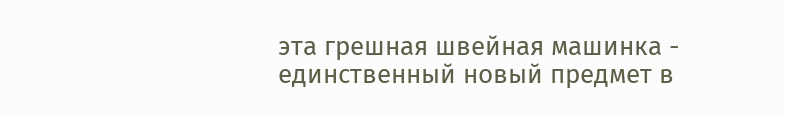эта грешная швейная машинка - единственный новый предмет в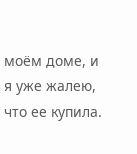моём доме, и я уже жалею, что ее купила.